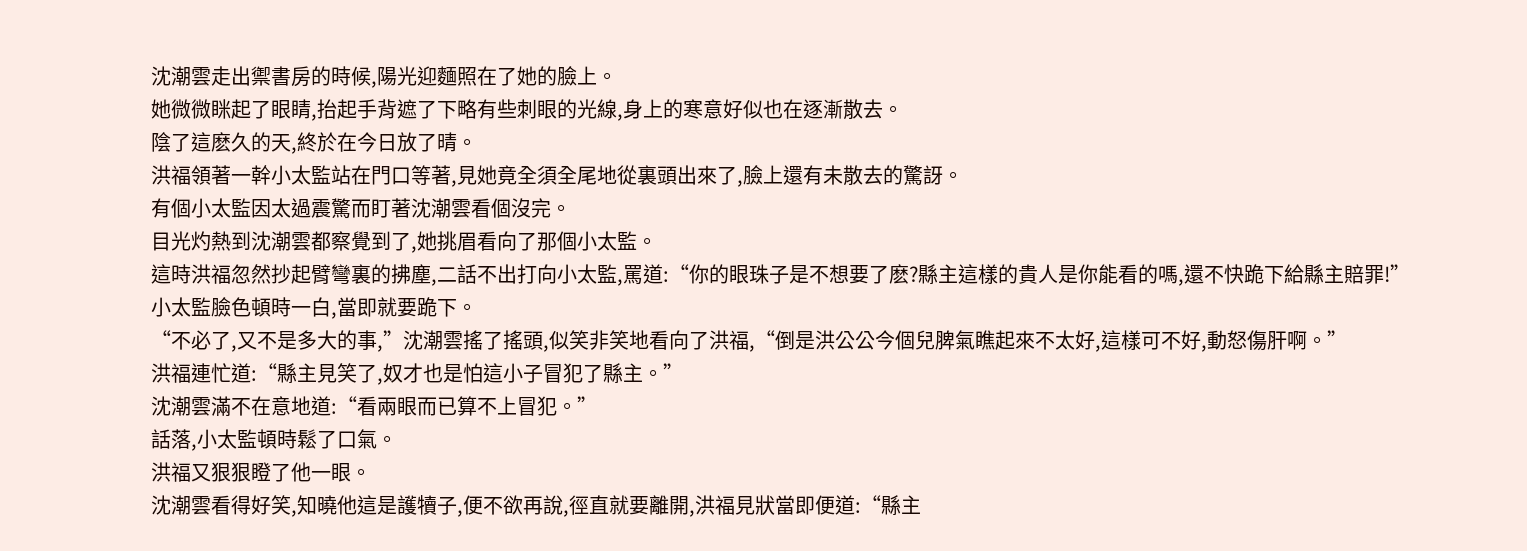沈潮雲走出禦書房的時候,陽光迎麵照在了她的臉上。
她微微眯起了眼睛,抬起手背遮了下略有些刺眼的光線,身上的寒意好似也在逐漸散去。
陰了這麽久的天,終於在今日放了晴。
洪福領著一幹小太監站在門口等著,見她竟全須全尾地從裏頭出來了,臉上還有未散去的驚訝。
有個小太監因太過震驚而盯著沈潮雲看個沒完。
目光灼熱到沈潮雲都察覺到了,她挑眉看向了那個小太監。
這時洪福忽然抄起臂彎裏的拂塵,二話不出打向小太監,罵道:“你的眼珠子是不想要了麽?縣主這樣的貴人是你能看的嗎,還不快跪下給縣主賠罪!”
小太監臉色頓時一白,當即就要跪下。
“不必了,又不是多大的事,”沈潮雲搖了搖頭,似笑非笑地看向了洪福,“倒是洪公公今個兒脾氣瞧起來不太好,這樣可不好,動怒傷肝啊。”
洪福連忙道:“縣主見笑了,奴才也是怕這小子冒犯了縣主。”
沈潮雲滿不在意地道:“看兩眼而已算不上冒犯。”
話落,小太監頓時鬆了口氣。
洪福又狠狠瞪了他一眼。
沈潮雲看得好笑,知曉他這是護犢子,便不欲再說,徑直就要離開,洪福見狀當即便道:“縣主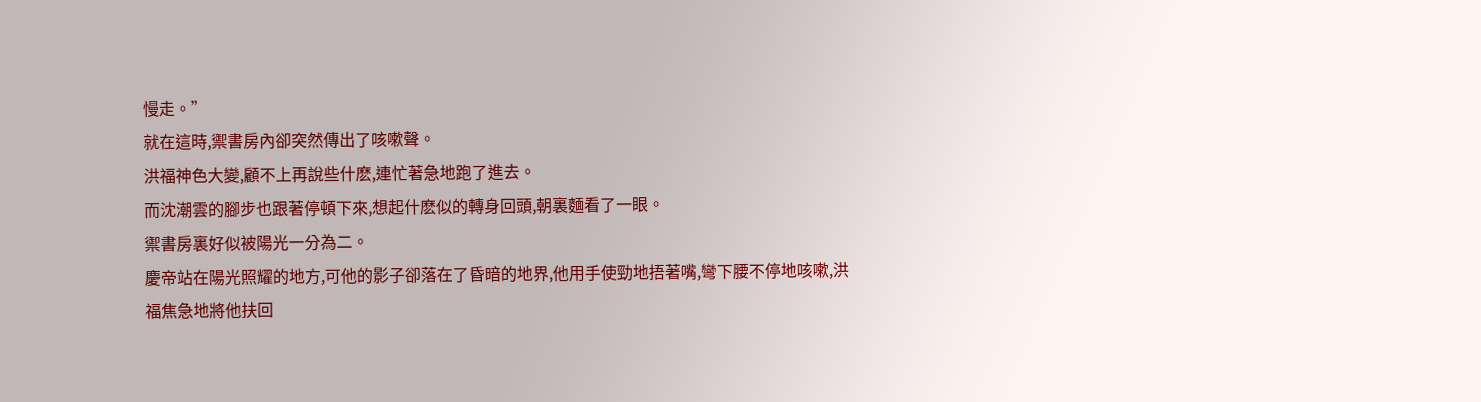慢走。”
就在這時,禦書房內卻突然傳出了咳嗽聲。
洪福神色大變,顧不上再說些什麽,連忙著急地跑了進去。
而沈潮雲的腳步也跟著停頓下來,想起什麽似的轉身回頭,朝裏麵看了一眼。
禦書房裏好似被陽光一分為二。
慶帝站在陽光照耀的地方,可他的影子卻落在了昏暗的地界,他用手使勁地捂著嘴,彎下腰不停地咳嗽,洪福焦急地將他扶回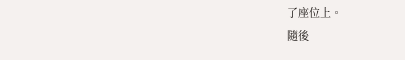了座位上。
隨後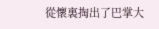從懷裏掏出了巴掌大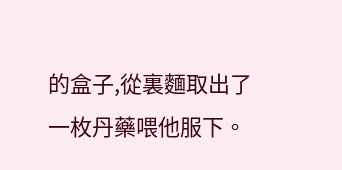的盒子,從裏麵取出了一枚丹藥喂他服下。